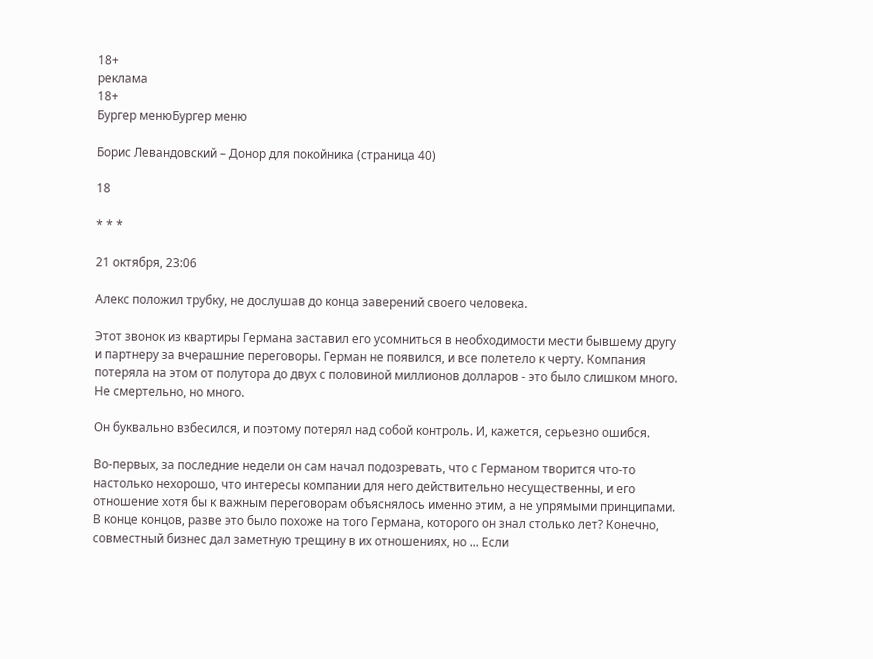18+
реклама
18+
Бургер менюБургер меню

Борис Левандовский – Донор для покойника (страница 40)

18

* * *

21 октября, 23:06

Алекс положил трубку, не дослушав до конца заверений своего человека.

Этот звонок из квартиры Германа заставил его усомниться в необходимости мести бывшему другу и партнеру за вчерашние переговоры. Герман не появился, и все полетело к черту. Компания потеряла на этом от полутора до двух с половиной миллионов долларов - это было слишком много. Не смертельно, но много.

Он буквально взбесился, и поэтому потерял над собой контроль. И, кажется, серьезно ошибся.

Во-первых, за последние недели он сам начал подозревать, что с Германом творится что-то настолько нехорошо, что интересы компании для него действительно несущественны, и его отношение хотя бы к важным переговорам объяснялось именно этим, а не упрямыми принципами. В конце концов, разве это было похоже на того Германа, которого он знал столько лет? Конечно, совместный бизнес дал заметную трещину в их отношениях, но ... Если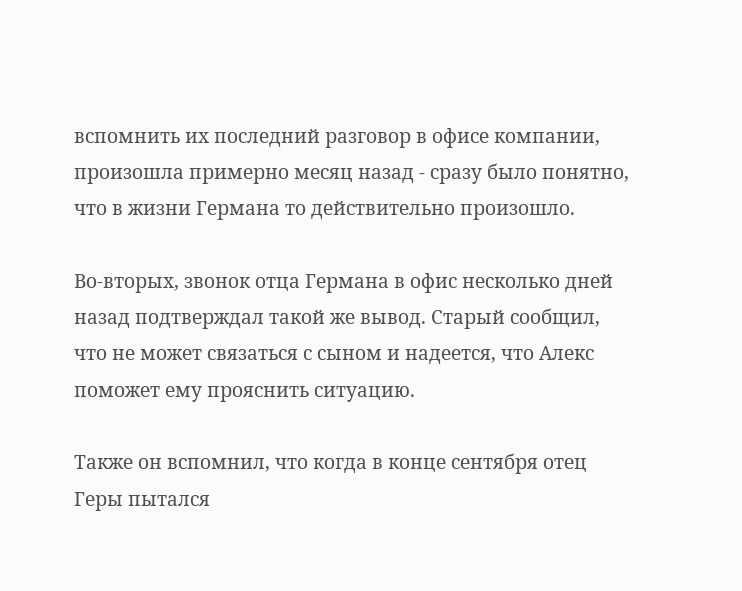вспомнить их последний разговор в офисе компании, произошла примерно месяц назад - сразу было понятно, что в жизни Германа то действительно произошло.

Во-вторых, звонок отца Германа в офис несколько дней назад подтверждал такой же вывод. Старый сообщил, что не может связаться с сыном и надеется, что Алекс поможет ему прояснить ситуацию.

Также он вспомнил, что когда в конце сентября отец Геры пытался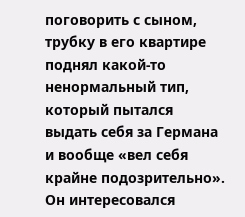поговорить с сыном, трубку в его квартире поднял какой-то ненормальный тип, который пытался выдать себя за Германа и вообще «вел себя крайне подозрительно». Он интересовался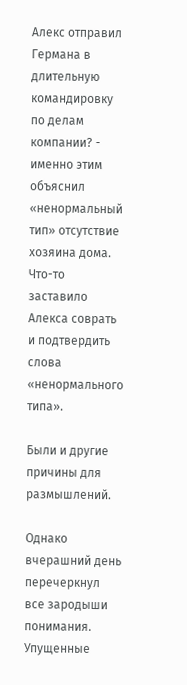Алекс отправил Германа в длительную командировку по делам компании? - именно этим объяснил «ненормальный тип» отсутствие хозяина дома. Что-то заставило Алекса соврать и подтвердить слова «ненормального типа».

Были и другие причины для размышлений.

Однако вчерашний день перечеркнул все зародыши понимания. Упущенные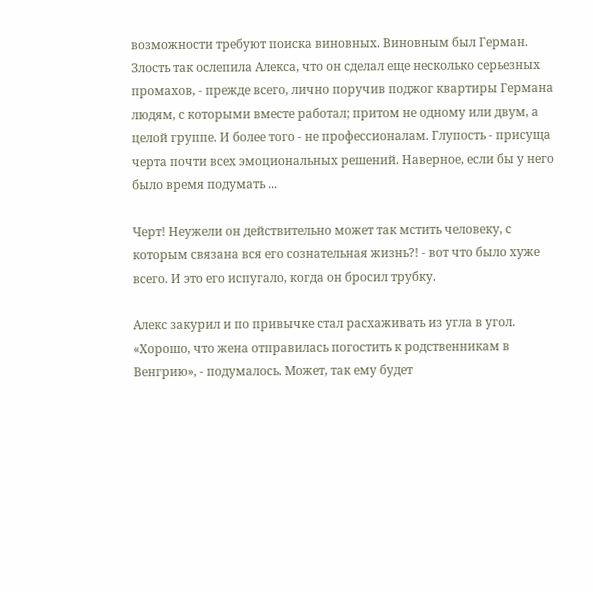возможности требуют поиска виновных. Виновным был Герман. Злость так ослепила Алекса, что он сделал еще несколько серьезных промахов, - прежде всего, лично поручив поджог квартиры Германа людям, с которыми вместе работал; притом не одному или двум, а целой группе. И более того - не профессионалам. Глупость - присуща черта почти всех эмоциональных решений. Наверное, если бы у него было время подумать ...

Черт! Неужели он действительно может так мстить человеку, с которым связана вся его сознательная жизнь?! - вот что было хуже всего. И это его испугало, когда он бросил трубку.

Алекс закурил и по привычке стал расхаживать из угла в угол. «Хорошо, что жена отправилась погостить к родственникам в Венгрию», - подумалось. Может, так ему будет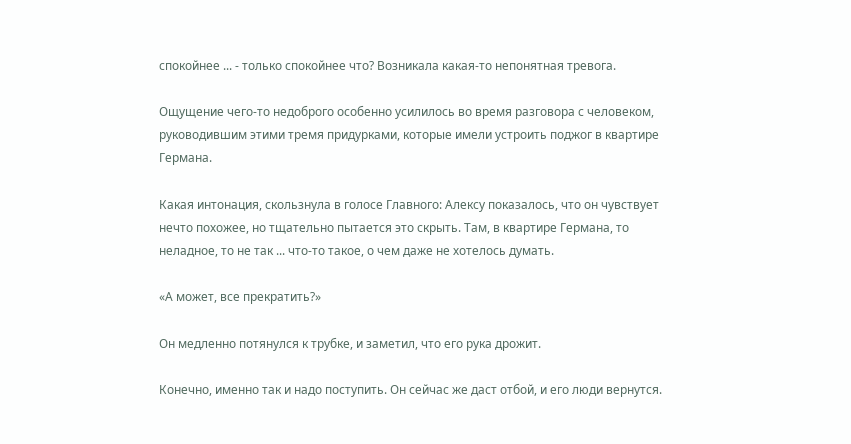спокойнее ... - только спокойнее что? Возникала какая-то непонятная тревога.

Ощущение чего-то недоброго особенно усилилось во время разговора с человеком, руководившим этими тремя придурками, которые имели устроить поджог в квартире Германа.

Какая интонация, скользнула в голосе Главного: Алексу показалось, что он чувствует нечто похожее, но тщательно пытается это скрыть. Там, в квартире Германа, то неладное, то не так ... что-то такое, о чем даже не хотелось думать.

«А может, все прекратить?»

Он медленно потянулся к трубке, и заметил, что его рука дрожит.

Конечно, именно так и надо поступить. Он сейчас же даст отбой, и его люди вернутся.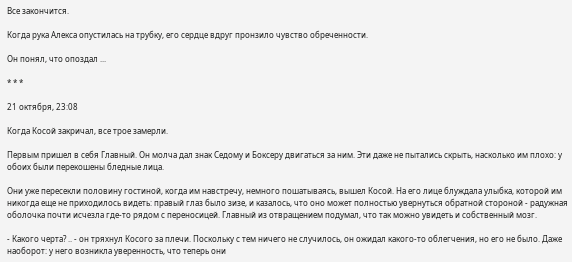Все закончится.

Когда рука Алекса опустилась на трубку, его сердце вдруг пронзило чувство обреченности.

Он понял, что опоздал ...

* * *

21 октября, 23:08

Когда Косой закричал, все трое замерли.

Первым пришел в себя Главный. Он молча дал знак Седому и Боксеру двигаться за ним. Эти даже не пытались скрыть, насколько им плохо: у обоих были перекошены бледные лица.

Они уже пересекли половину гостиной, когда им навстречу, немного пошатываясь, вышел Косой. На его лице блуждала улыбка, которой им никогда еще не приходилось видеть: правый глаз было зизе, и казалось, что оно может полностью увернуться обратной стороной - радужная оболочка почти исчезла где-то рядом с переносицей. Главный из отвращением подумал, что так можно увидеть и собственный мозг.

- Какого черта? .. - он тряхнул Косого за плечи. Поскольку с тем ничего не случилось, он ожидал какого-то облегчения, но его не было. Даже наоборот: у него возникла уверенность, что теперь они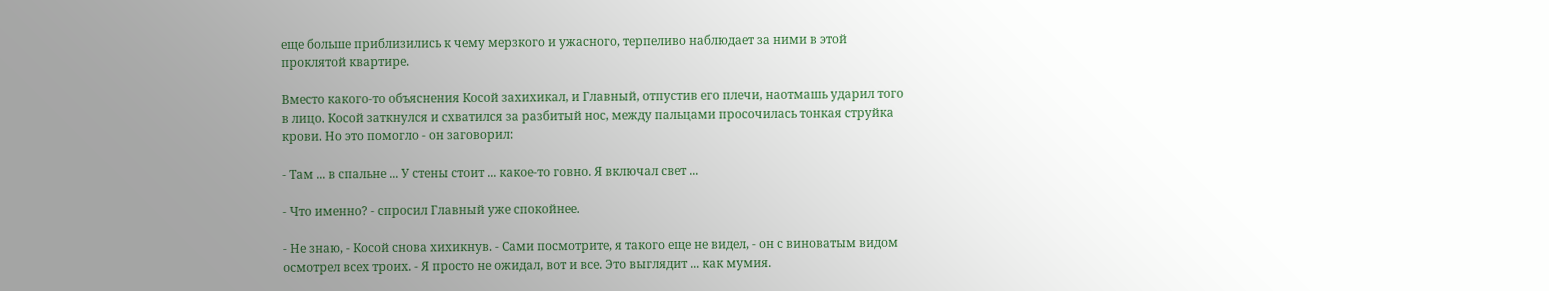еще больше приблизились к чему мерзкого и ужасного, терпеливо наблюдает за ними в этой проклятой квартире.

Вместо какого-то объяснения Косой захихикал, и Главный, отпустив его плечи, наотмашь ударил того в лицо. Косой заткнулся и схватился за разбитый нос, между пальцами просочилась тонкая струйка крови. Но это помогло - он заговорил:

- Там ... в спальне ... У стены стоит ... какое-то говно. Я включал свет ...

- Что именно? - спросил Главный уже спокойнее.

- Не знаю, - Косой снова хихикнув. - Сами посмотрите, я такого еще не видел, - он с виноватым видом осмотрел всех троих. - Я просто не ожидал, вот и все. Это выглядит ... как мумия.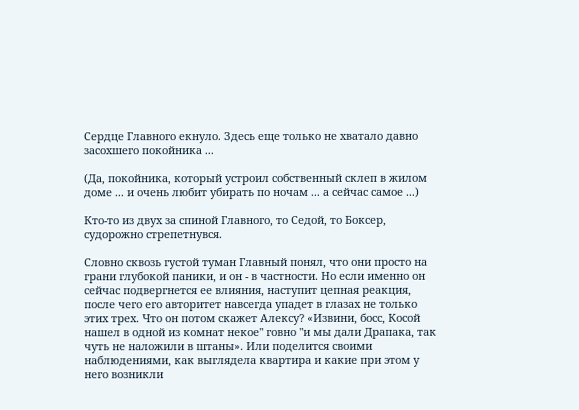Сердце Главного екнуло. Здесь еще только не хватало давно засохшего покойника ...

(Да, покойника, который устроил собственный склеп в жилом доме ... и очень любит убирать по ночам ... а сейчас самое ...)

Кто-то из двух за спиной Главного, то Седой, то Боксер, судорожно стрепетнувся.

Словно сквозь густой туман Главный понял, что они просто на грани глубокой паники, и он - в частности. Но если именно он сейчас подвергнется ее влияния, наступит цепная реакция, после чего его авторитет навсегда упадет в глазах не только этих трех. Что он потом скажет Алексу? «Извини, босс, Косой нашел в одной из комнат некое" говно "и мы дали Драпака, так чуть не наложили в штаны». Или поделится своими наблюдениями, как выглядела квартира и какие при этом у него возникли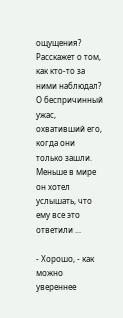ощущения? Расскажет о том, как кто-то за ними наблюдал? О беспричинный ужас, охвативший его, когда они только зашли. Меньше в мире он хотел услышать, что ему все это ответили ...

- Хорошо, - как можно увереннее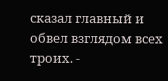сказал главный и обвел взглядом всех троих. -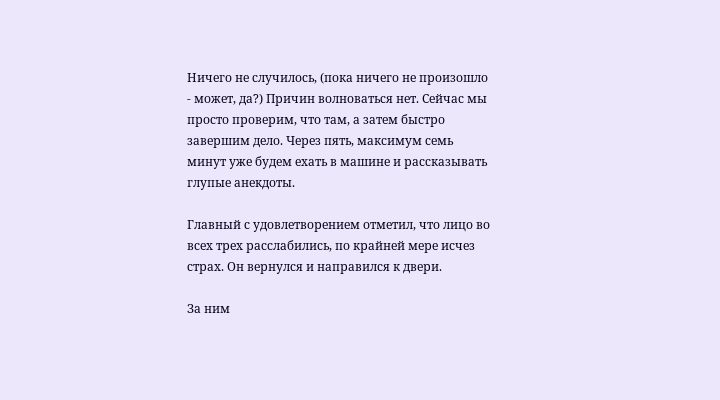Ничего не случилось, (пока ничего не произошло - может, да?) Причин волноваться нет. Сейчас мы просто проверим, что там, а затем быстро завершим дело. Через пять, максимум семь минут уже будем ехать в машине и рассказывать глупые анекдоты.

Главный с удовлетворением отметил, что лицо во всех трех расслабились, по крайней мере исчез страх. Он вернулся и направился к двери.

За ним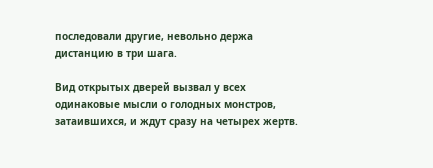последовали другие, невольно держа дистанцию в три шага.

Вид открытых дверей вызвал у всех одинаковые мысли о голодных монстров, затаившихся, и ждут сразу на четырех жертв.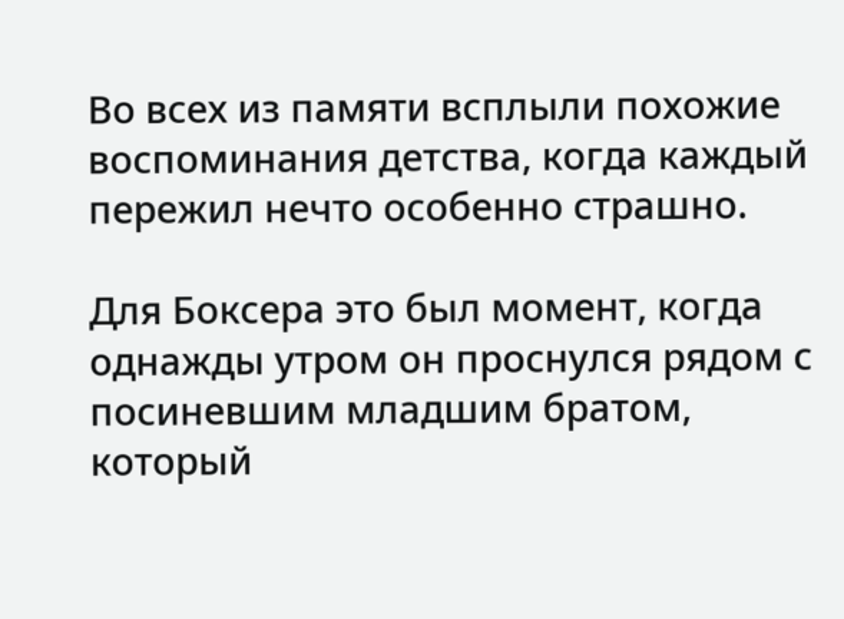Во всех из памяти всплыли похожие воспоминания детства, когда каждый пережил нечто особенно страшно.

Для Боксера это был момент, когда однажды утром он проснулся рядом с посиневшим младшим братом, который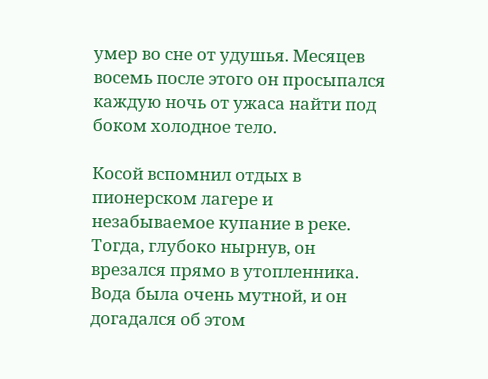умер во сне от удушья. Месяцев восемь после этого он просыпался каждую ночь от ужаса найти под боком холодное тело.

Косой вспомнил отдых в пионерском лагере и незабываемое купание в реке. Тогда, глубоко нырнув, он врезался прямо в утопленника. Вода была очень мутной, и он догадался об этом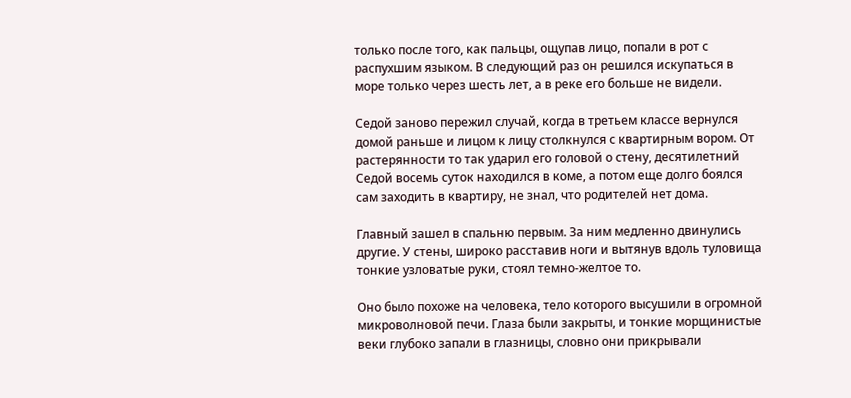только после того, как пальцы, ощупав лицо, попали в рот с распухшим языком. В следующий раз он решился искупаться в море только через шесть лет, а в реке его больше не видели.

Седой заново пережил случай, когда в третьем классе вернулся домой раньше и лицом к лицу столкнулся с квартирным вором. От растерянности то так ударил его головой о стену, десятилетний Седой восемь суток находился в коме, а потом еще долго боялся сам заходить в квартиру, не знал, что родителей нет дома.

Главный зашел в спальню первым. За ним медленно двинулись другие. У стены, широко расставив ноги и вытянув вдоль туловища тонкие узловатые руки, стоял темно-желтое то.

Оно было похоже на человека, тело которого высушили в огромной микроволновой печи. Глаза были закрыты, и тонкие морщинистые веки глубоко запали в глазницы, словно они прикрывали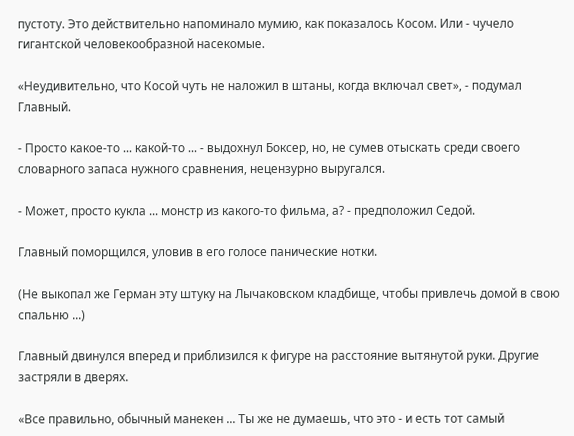пустоту. Это действительно напоминало мумию, как показалось Косом. Или - чучело гигантской человекообразной насекомые.

«Неудивительно, что Косой чуть не наложил в штаны, когда включал свет», - подумал Главный.

- Просто какое-то ... какой-то ... - выдохнул Боксер, но, не сумев отыскать среди своего словарного запаса нужного сравнения, нецензурно выругался.

- Может, просто кукла ... монстр из какого-то фильма, а? - предположил Седой.

Главный поморщился, уловив в его голосе панические нотки.

(Не выкопал же Герман эту штуку на Лычаковском кладбище, чтобы привлечь домой в свою спальню ...)

Главный двинулся вперед и приблизился к фигуре на расстояние вытянутой руки. Другие застряли в дверях.

«Все правильно, обычный манекен ... Ты же не думаешь, что это - и есть тот самый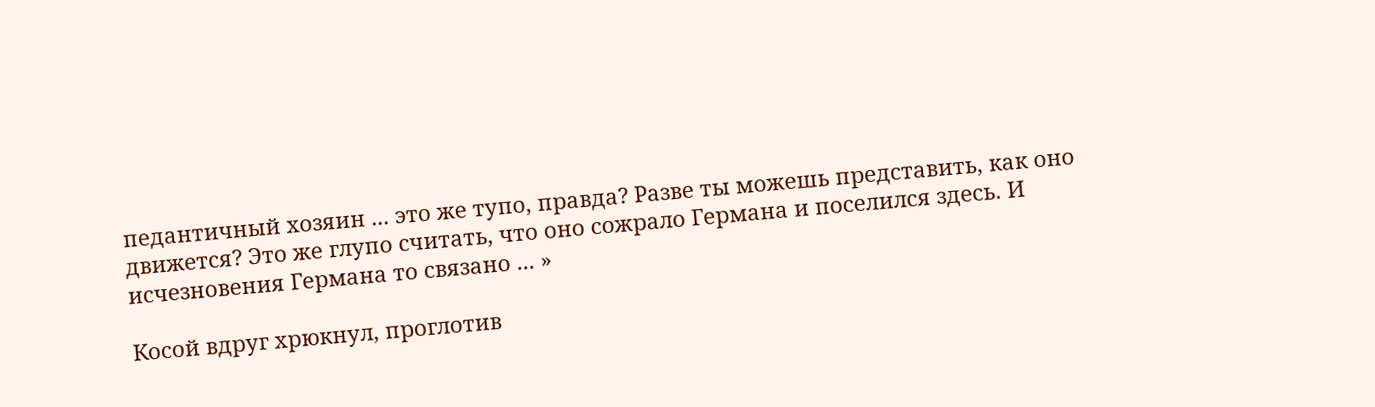педантичный хозяин ... это же тупо, правда? Разве ты можешь представить, как оно движется? Это же глупо считать, что оно сожрало Германа и поселился здесь. И исчезновения Германа то связано ... »

Косой вдруг хрюкнул, проглотив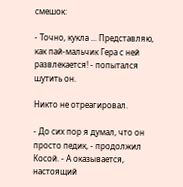смешок:

- Точно, кукла ... Представляю, как пай-мальчик Гера с ней развлекается! - попытался шутить он.

Никто не отреагировал.

- До сих пор я думал, что он просто педик, - продолжил Косой. - А оказывается, настоящий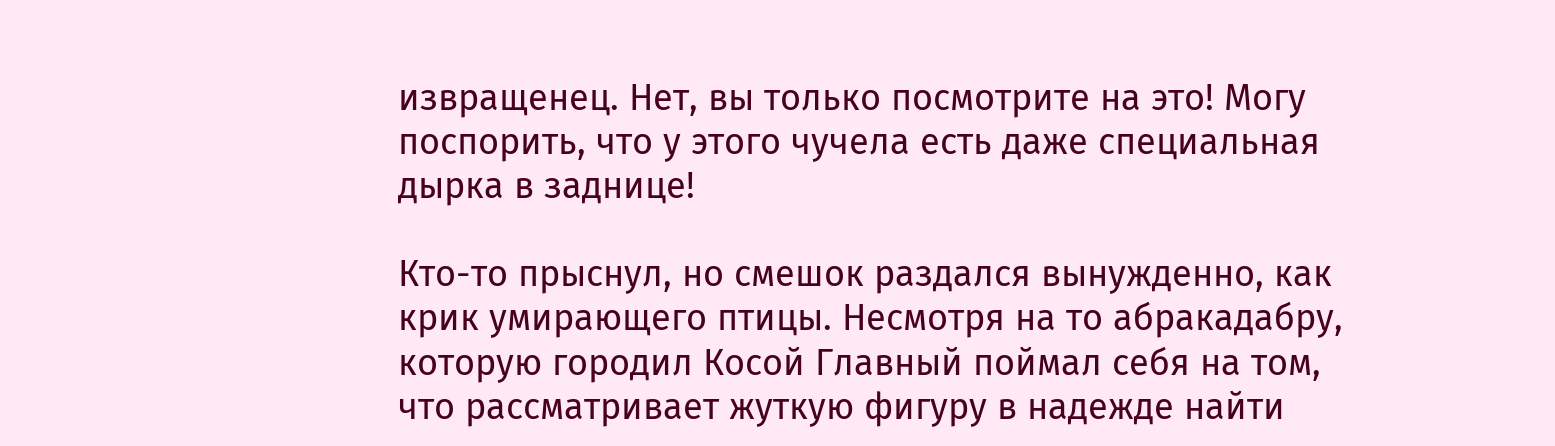извращенец. Нет, вы только посмотрите на это! Могу поспорить, что у этого чучела есть даже специальная дырка в заднице!

Кто-то прыснул, но смешок раздался вынужденно, как крик умирающего птицы. Несмотря на то абракадабру, которую городил Косой Главный поймал себя на том, что рассматривает жуткую фигуру в надежде найти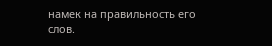намек на правильность его слов.